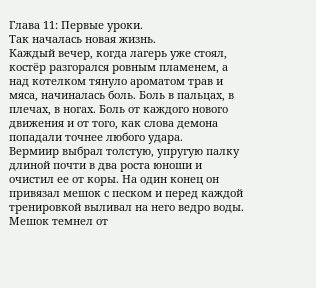Глава 11: Первые уроки.
Так началась новая жизнь.
Каждый вечер, когда лагерь уже стоял, костёр разгорался ровным пламенем, а над котелком тянуло ароматом трав и мяса, начиналась боль. Боль в пальцах, в плечах, в ногах. Боль от каждого нового движения и от того, как слова демона попадали точнее любого удара.
Вермиир выбрал толстую, упругую палку длиной почти в два роста юноши и очистил ее от коры. На один конец он привязал мешок с песком и перед каждой тренировкой выливал на него ведро воды. Мешок темнел от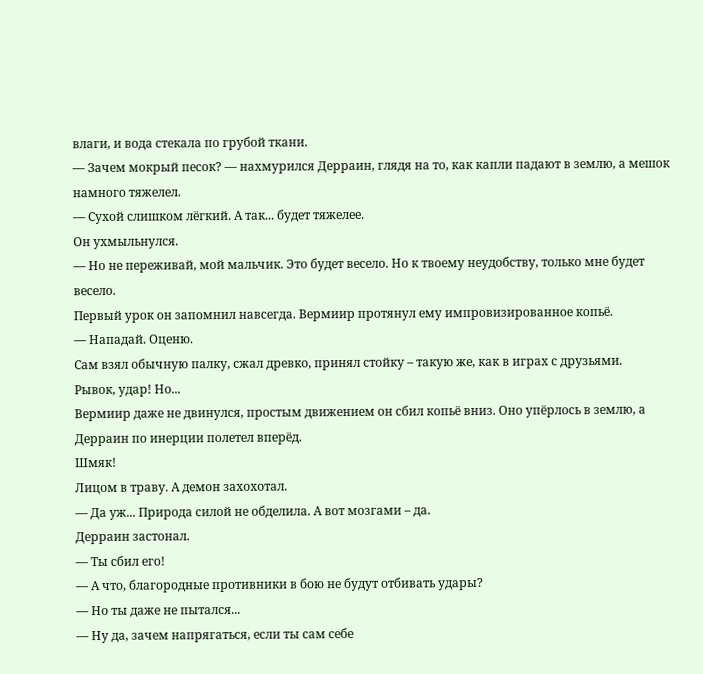влаги, и вода стекала по грубой ткани.
— Зачем мокрый песок? — нахмурился Дерраин, глядя на то, как капли падают в землю, а мешок намного тяжелел.
— Сухой слишком лёгкий. А так... будет тяжелее.
Он ухмыльнулся.
— Но не переживай, мой мальчик. Это будет весело. Но к твоему неудобству, только мне будет весело.
Первый урок он запомнил навсегда. Вермиир протянул ему импровизированное копьё.
— Нападай. Оценю.
Сам взял обычную палку, сжал древко, принял стойку – такую же, как в играх с друзьями.
Рывок, удар! Но...
Вермиир даже не двинулся, простым движением он сбил копьё вниз. Оно упёрлось в землю, а Дерраин по инерции полетел вперёд.
Шмяк!
Лицом в траву. А демон захохотал.
— Да уж... Природа силой не обделила. А вот мозгами – да.
Дерраин застонал.
— Ты сбил его!
— А что, благородные противники в бою не будут отбивать удары?
— Но ты даже не пытался...
— Ну да, зачем напрягаться, если ты сам себе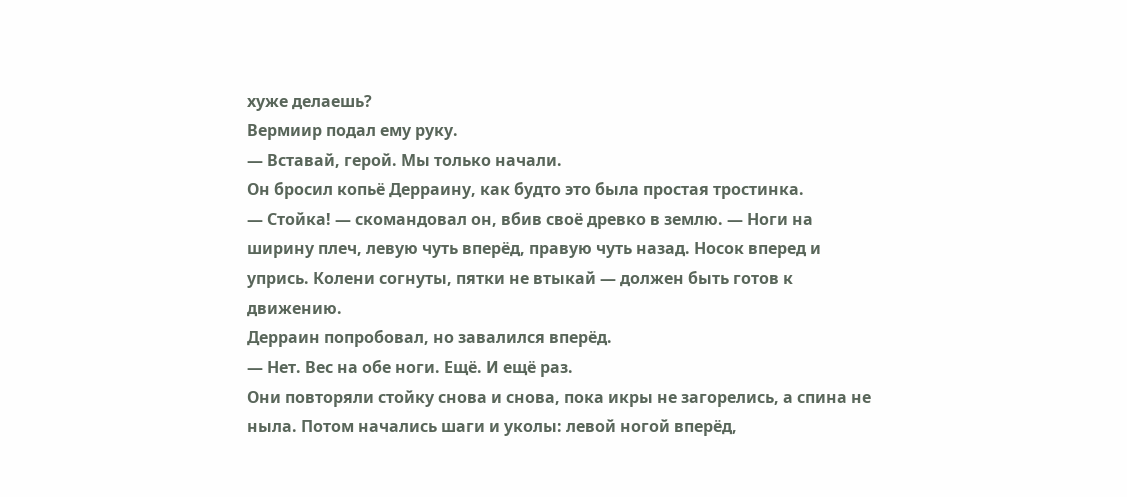хуже делаешь?
Вермиир подал ему руку.
— Вставай, герой. Мы только начали.
Он бросил копьё Дерраину, как будто это была простая тростинка.
— Стойка! — скомандовал он, вбив своё древко в землю. — Ноги на ширину плеч, левую чуть вперёд, правую чуть назад. Носок вперед и упрись. Колени согнуты, пятки не втыкай — должен быть готов к движению.
Дерраин попробовал, но завалился вперёд.
— Нет. Вес на обе ноги. Ещё. И ещё раз.
Они повторяли стойку снова и снова, пока икры не загорелись, а спина не ныла. Потом начались шаги и уколы: левой ногой вперёд,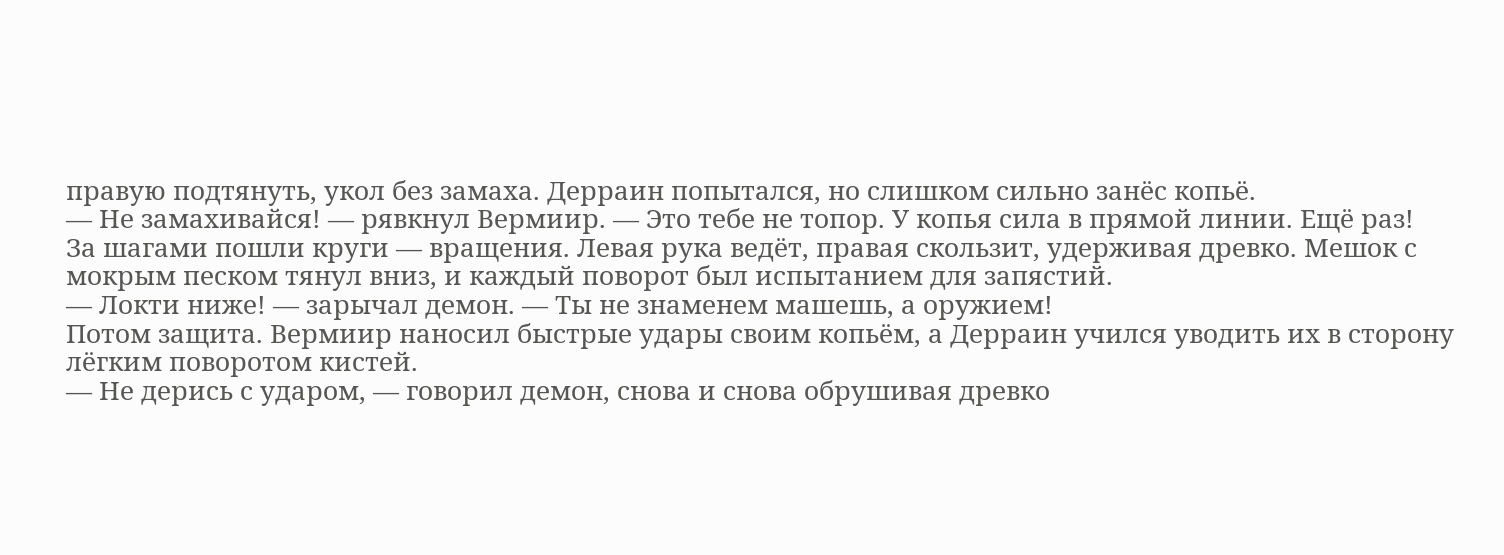правую подтянуть, укол без замаха. Дерраин попытался, но слишком сильно занёс копьё.
— Не замахивайся! — рявкнул Вермиир. — Это тебе не топор. У копья сила в прямой линии. Ещё раз!
За шагами пошли круги — вращения. Левая рука ведёт, правая скользит, удерживая древко. Мешок с мокрым песком тянул вниз, и каждый поворот был испытанием для запястий.
— Локти ниже! — зарычал демон. — Ты не знаменем машешь, а оружием!
Потом защита. Вермиир наносил быстрые удары своим копьём, а Дерраин учился уводить их в сторону лёгким поворотом кистей.
— Не дерись с ударом, — говорил демон, снова и снова обрушивая древко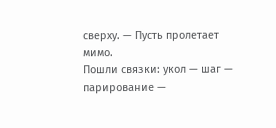сверху. — Пусть пролетает мимо.
Пошли связки: укол — шаг — парирование —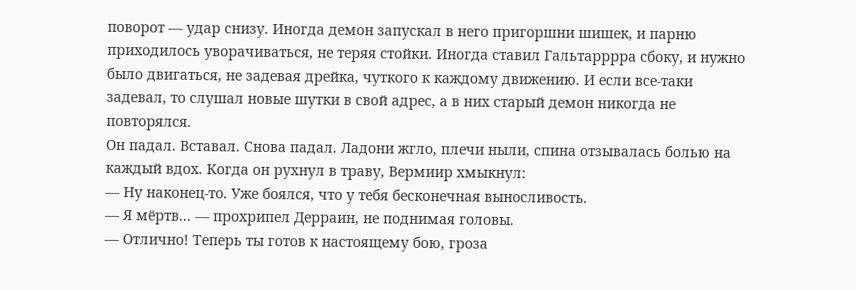поворот — удар снизу. Иногда демон запускал в него пригоршни шишек, и парню приходилось уворачиваться, не теряя стойки. Иногда ставил Гальтарррра сбоку, и нужно было двигаться, не задевая дрейка, чуткого к каждому движению. И если все-таки задевал, то слушал новые шутки в свой адрес, а в них старый демон никогда не повторялся.
Он падал. Вставал. Снова падал. Ладони жгло, плечи ныли, спина отзывалась болью на каждый вдох. Когда он рухнул в траву, Вермиир хмыкнул:
— Ну наконец-то. Уже боялся, что у тебя бесконечная выносливость.
— Я мёртв... — прохрипел Дерраин, не поднимая головы.
— Отлично! Теперь ты готов к настоящему бою, гроза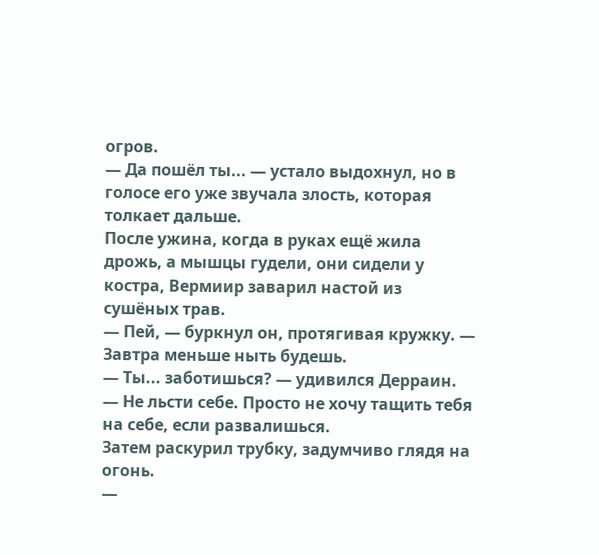огров.
— Да пошёл ты... — устало выдохнул, но в голосе его уже звучала злость, которая толкает дальше.
После ужина, когда в руках ещё жила дрожь, а мышцы гудели, они сидели у костра, Вермиир заварил настой из сушёных трав.
— Пей, — буркнул он, протягивая кружку. — Завтра меньше ныть будешь.
— Ты... заботишься? — удивился Дерраин.
— Не льсти себе. Просто не хочу тащить тебя на себе, если развалишься.
Затем раскурил трубку, задумчиво глядя на огонь.
—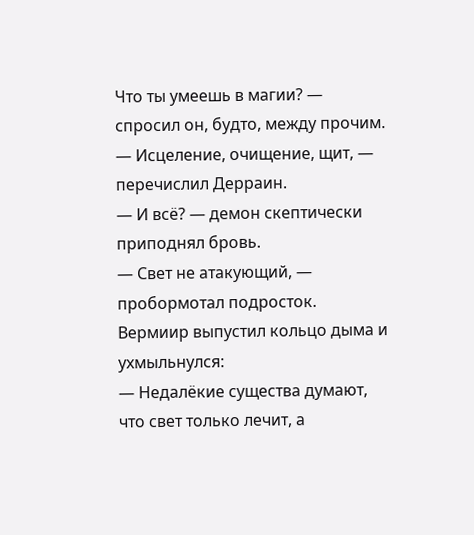Что ты умеешь в магии? — спросил он, будто, между прочим.
— Исцеление, очищение, щит, — перечислил Дерраин.
— И всё? — демон скептически приподнял бровь.
— Свет не атакующий, — пробормотал подросток.
Вермиир выпустил кольцо дыма и ухмыльнулся:
— Недалёкие существа думают, что свет только лечит, а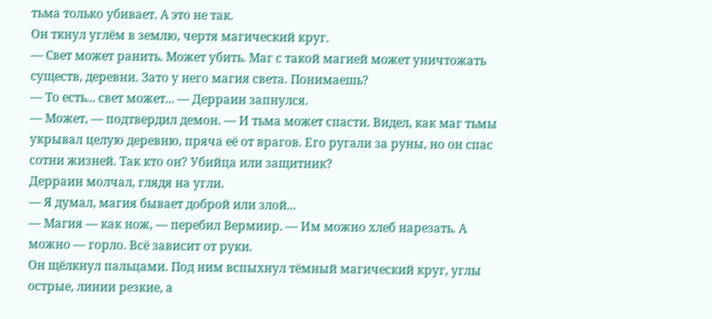тьма только убивает. А это не так.
Он ткнул углём в землю, чертя магический круг.
— Свет может ранить. Может убить. Маг с такой магией может уничтожать существ, деревни. Зато у него магия света. Понимаешь?
— То есть... свет может... — Дерраин запнулся.
— Может, — подтвердил демон. — И тьма может спасти. Видел, как маг тьмы укрывал целую деревню, пряча её от врагов. Его ругали за руны, но он спас сотни жизней. Так кто он? Убийца или защитник?
Дерраин молчал, глядя на угли.
— Я думал, магия бывает доброй или злой...
— Магия — как нож, — перебил Вермиир. — Им можно хлеб нарезать. А можно — горло. Всё зависит от руки.
Он щёлкнул пальцами. Под ним вспыхнул тёмный магический круг, углы острые, линии резкие, а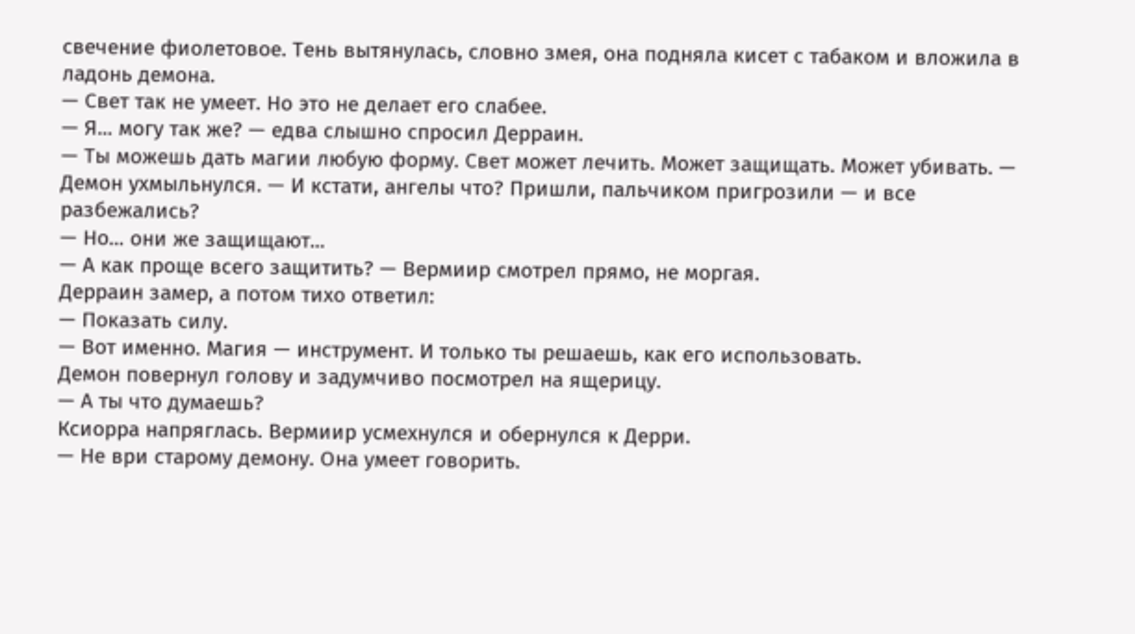свечение фиолетовое. Тень вытянулась, словно змея, она подняла кисет с табаком и вложила в ладонь демона.
— Свет так не умеет. Но это не делает его слабее.
— Я... могу так же? — едва слышно спросил Дерраин.
— Ты можешь дать магии любую форму. Свет может лечить. Может защищать. Может убивать. — Демон ухмыльнулся. — И кстати, ангелы что? Пришли, пальчиком пригрозили — и все разбежались?
— Но... они же защищают...
— А как проще всего защитить? — Вермиир смотрел прямо, не моргая.
Дерраин замер, а потом тихо ответил:
— Показать силу.
— Вот именно. Магия — инструмент. И только ты решаешь, как его использовать.
Демон повернул голову и задумчиво посмотрел на ящерицу.
— А ты что думаешь?
Ксиорра напряглась. Вермиир усмехнулся и обернулся к Дерри.
— Не ври старому демону. Она умеет говорить.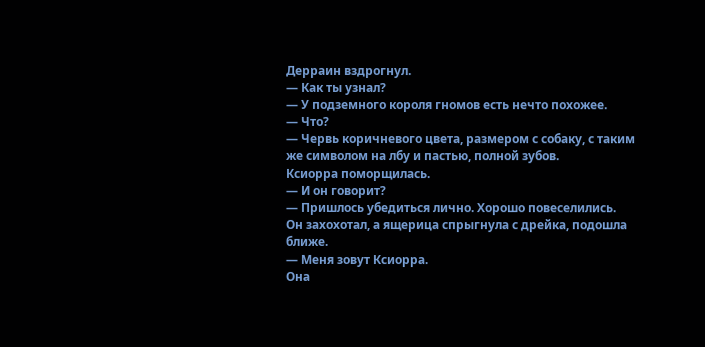Дерраин вздрогнул.
— Как ты узнал?
— У подземного короля гномов есть нечто похожее.
— Что?
— Червь коричневого цвета, размером с собаку, с таким же символом на лбу и пастью, полной зубов.
Ксиорра поморщилась.
— И он говорит?
— Пришлось убедиться лично. Хорошо повеселились.
Он захохотал, а ящерица спрыгнула с дрейка, подошла ближе.
— Меня зовут Ксиорра.
Она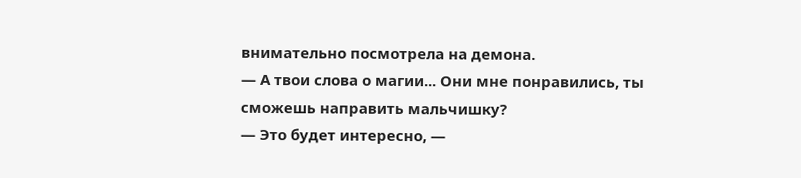внимательно посмотрела на демона.
— А твои слова о магии... Они мне понравились, ты сможешь направить мальчишку?
— Это будет интересно, —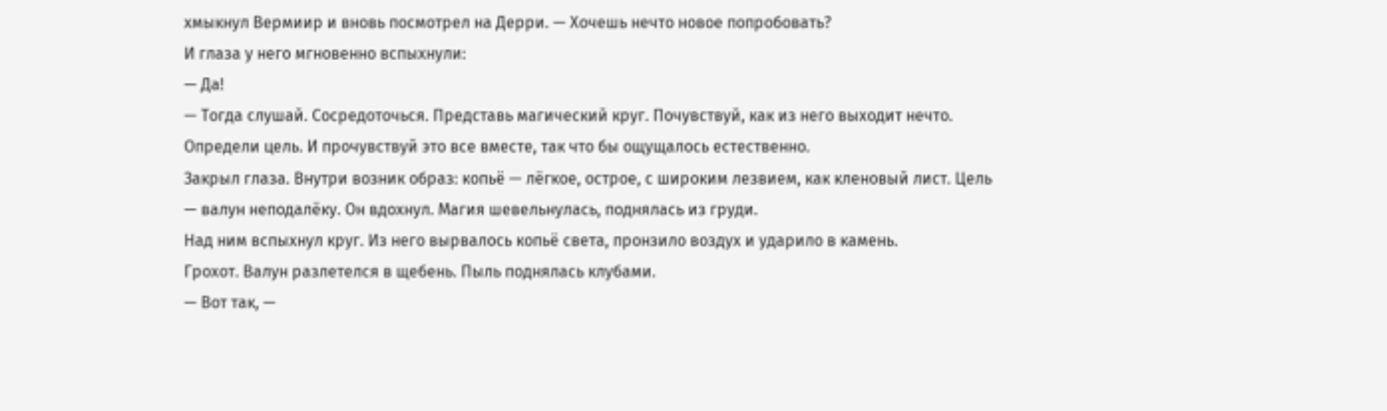хмыкнул Вермиир и вновь посмотрел на Дерри. — Хочешь нечто новое попробовать?
И глаза у него мгновенно вспыхнули:
— Да!
— Тогда слушай. Сосредоточься. Представь магический круг. Почувствуй, как из него выходит нечто. Определи цель. И прочувствуй это все вместе, так что бы ощущалось естественно.
Закрыл глаза. Внутри возник образ: копьё — лёгкое, острое, с широким лезвием, как кленовый лист. Цель — валун неподалёку. Он вдохнул. Магия шевельнулась, поднялась из груди.
Над ним вспыхнул круг. Из него вырвалось копьё света, пронзило воздух и ударило в камень.
Грохот. Валун разлетелся в щебень. Пыль поднялась клубами.
— Вот так, —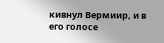кивнул Вермиир, и в его голосе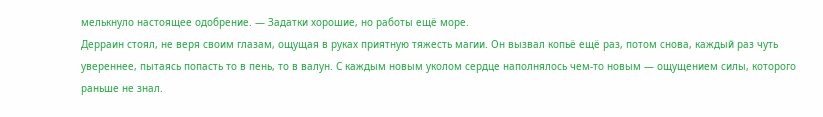мелькнуло настоящее одобрение. — Задатки хорошие, но работы ещё море.
Дерраин стоял, не веря своим глазам, ощущая в руках приятную тяжесть магии. Он вызвал копьё ещё раз, потом снова, каждый раз чуть увереннее, пытаясь попасть то в пень, то в валун. С каждым новым уколом сердце наполнялось чем-то новым — ощущением силы, которого раньше не знал.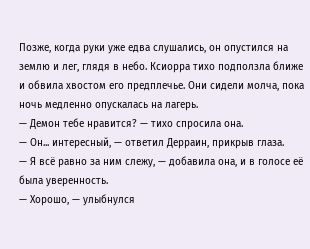Позже, когда руки уже едва слушались, он опустился на землю и лег, глядя в небо. Ксиорра тихо подползла ближе и обвила хвостом его предплечье. Они сидели молча, пока ночь медленно опускалась на лагерь.
— Демон тебе нравится? — тихо спросила она.
— Он... интересный, — ответил Дерраин, прикрыв глаза.
— Я всё равно за ним слежу, — добавила она, и в голосе её была уверенность.
— Хорошо, — улыбнулся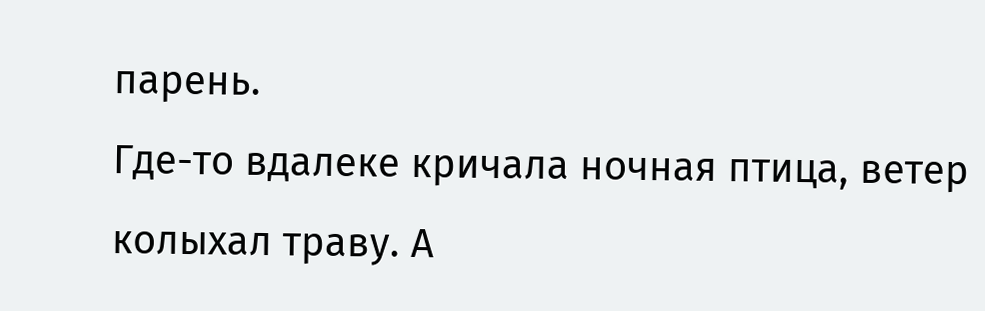парень.
Где-то вдалеке кричала ночная птица, ветер колыхал траву. А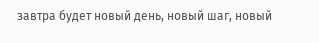завтра будет новый день, новый шаг, новый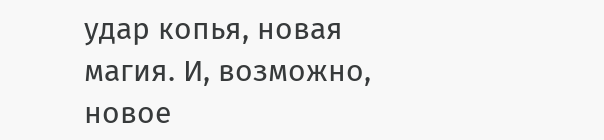удар копья, новая магия. И, возможно, новое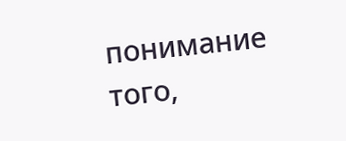понимание того,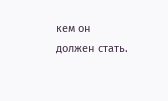кем он должен стать.